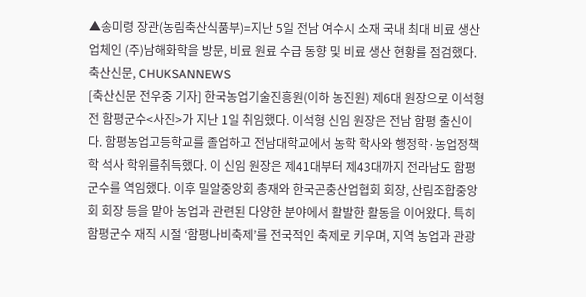▲송미령 장관(농림축산식품부)=지난 5일 전남 여수시 소재 국내 최대 비료 생산업체인 (주)남해화학을 방문, 비료 원료 수급 동향 및 비료 생산 현황를 점검했다. 축산신문, CHUKSANNEWS
[축산신문 전우중 기자] 한국농업기술진흥원(이하 농진원) 제6대 원장으로 이석형 전 함평군수<사진>가 지난 1일 취임했다. 이석형 신임 원장은 전남 함평 출신이다. 함평농업고등학교를 졸업하고 전남대학교에서 농학 학사와 행정학·농업정책학 석사 학위를취득했다. 이 신임 원장은 제41대부터 제43대까지 전라남도 함평군수를 역임했다. 이후 밀알중앙회 총재와 한국곤충산업협회 회장, 산림조합중앙회 회장 등을 맡아 농업과 관련된 다양한 분야에서 활발한 활동을 이어왔다. 특히 함평군수 재직 시절 ‘함평나비축제’를 전국적인 축제로 키우며, 지역 농업과 관광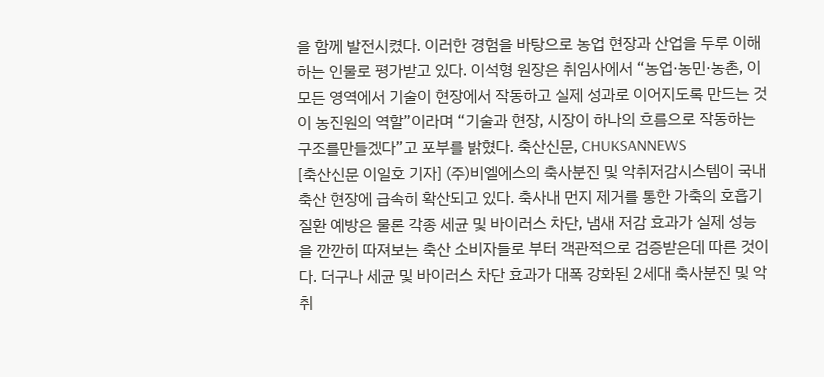을 함께 발전시켰다. 이러한 경험을 바탕으로 농업 현장과 산업을 두루 이해하는 인물로 평가받고 있다. 이석형 원장은 취임사에서 “농업·농민·농촌, 이 모든 영역에서 기술이 현장에서 작동하고 실제 성과로 이어지도록 만드는 것이 농진원의 역할”이라며 “기술과 현장, 시장이 하나의 흐름으로 작동하는 구조를만들겠다”고 포부를 밝혔다. 축산신문, CHUKSANNEWS
[축산신문 이일호 기자] (주)비엘에스의 축사분진 및 악취저감시스템이 국내 축산 현장에 급속히 확산되고 있다. 축사내 먼지 제거를 통한 가축의 호흡기 질환 예방은 물론 각종 세균 및 바이러스 차단, 냄새 저감 효과가 실제 성능을 깐깐히 따져보는 축산 소비자들로 부터 객관적으로 검증받은데 따른 것이다. 더구나 세균 및 바이러스 차단 효과가 대폭 강화된 2세대 축사분진 및 악취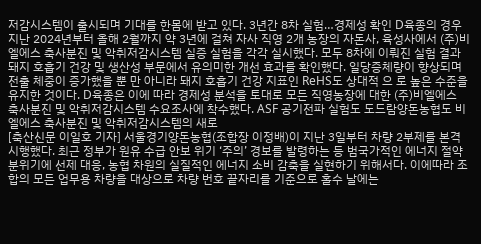저감시스템이 출시되며 기대를 한몸에 받고 있다. 3년간 8차 실험…경제성 확인 D육종의 경우 지난 2024년부터 올해 2월까지 약 3년에 걸쳐 자사 직영 2개 농장의 자돈사, 육성사에서 (주)비엘에스 축사분진 및 악취저감시스템 실증 실험을 각각 실시했다. 모두 8차에 이뤄진 실험 결과 돼지 호흡기 건강 및 생산성 부문에서 유의미한 개선 효과를 확인했다. 일당증체량이 향상되며 전출 체중이 증가했을 뿐 만 아니라 돼지 호흡기 건강 지표인 ReHS도 상대적 으 로 높은 수준을 유지한 것이다. D육종은 이에 따라 경제성 분석을 토대로 모든 직영농장에 대한 (주)비엘에스 축사분진 및 악취저감시스템 수요조사에 착수했다. ASF 공기전파 실험도 도드람양돈농협도 비엘에스 축사분진 및 악취저감시스템의 새로
[축산신문 이일호 기자] 서울경기양돈농협(조합장 이정배)이 지난 3일부터 차량 2부제를 본격 시행했다. 최근 정부가 원유 수급 안보 위기 ‘주의’ 경보를 발령하는 등 범국가적인 에너지 절약 분위기에 선제 대응, 농협 차원의 실질적인 에너지 소비 감축을 실현하기 위해서다. 이에따라 조합의 모든 업무용 차량을 대상으로 차량 번호 끝자리를 기준으로 홀수 날에는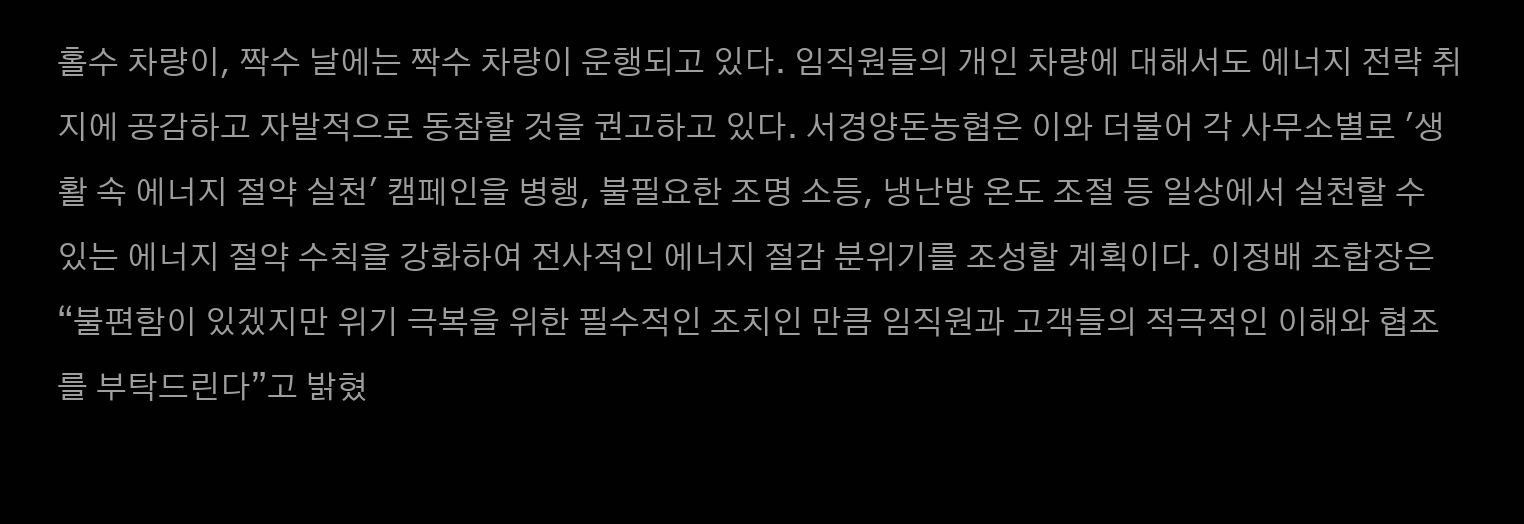홀수 차량이, 짝수 날에는 짝수 차량이 운행되고 있다. 임직원들의 개인 차량에 대해서도 에너지 전략 취지에 공감하고 자발적으로 동참할 것을 권고하고 있다. 서경양돈농협은 이와 더불어 각 사무소별로 '생활 속 에너지 절약 실천' 캠페인을 병행, 불필요한 조명 소등, 냉난방 온도 조절 등 일상에서 실천할 수 있는 에너지 절약 수칙을 강화하여 전사적인 에너지 절감 분위기를 조성할 계획이다. 이정배 조합장은 “불편함이 있겠지만 위기 극복을 위한 필수적인 조치인 만큼 임직원과 고객들의 적극적인 이해와 협조를 부탁드린다”고 밝혔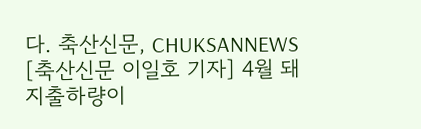다. 축산신문, CHUKSANNEWS
[축산신문 이일호 기자] 4월 돼지출하량이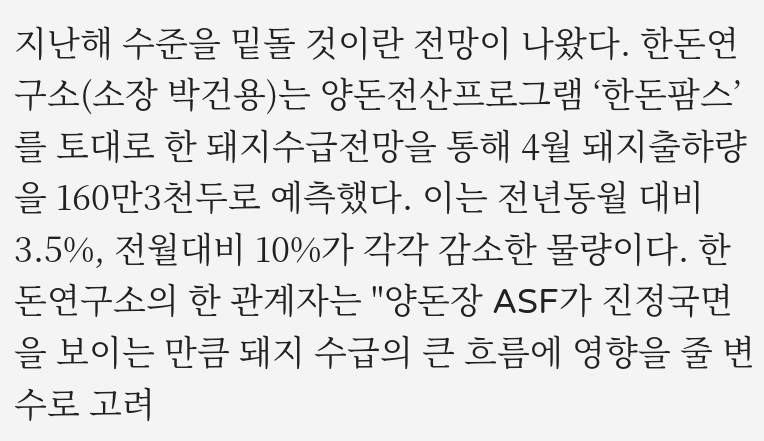지난해 수준을 밑돌 것이란 전망이 나왔다. 한돈연구소(소장 박건용)는 양돈전산프로그램 ‘한돈팜스’를 토대로 한 돼지수급전망을 통해 4월 돼지출햐량을 160만3천두로 예측했다. 이는 전년동월 대비 3.5%, 전월대비 10%가 각각 감소한 물량이다. 한돈연구소의 한 관계자는 "양돈장 ASF가 진정국면을 보이는 만큼 돼지 수급의 큰 흐름에 영향을 줄 변수로 고려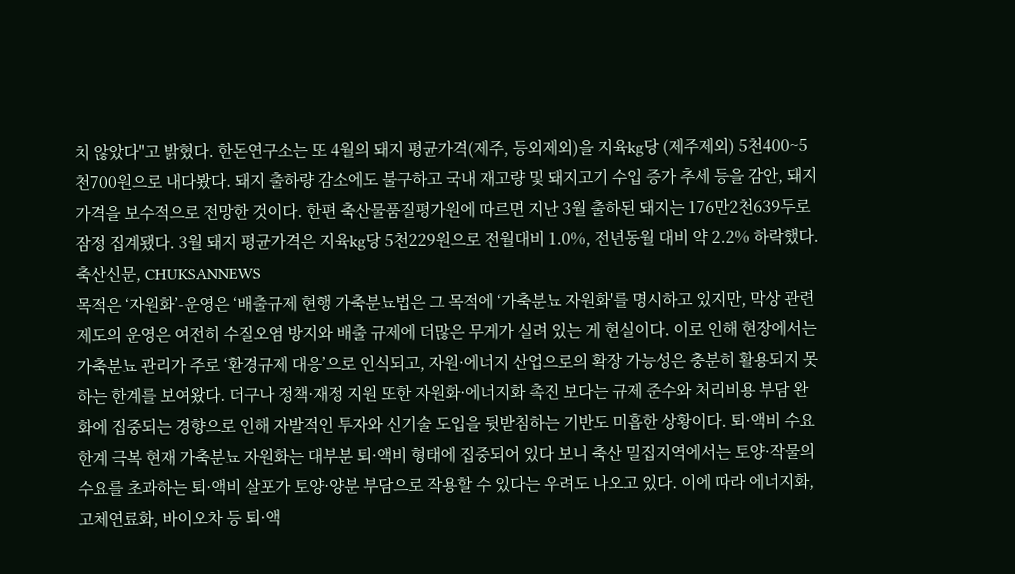치 않았다"고 밝혔다. 한돈연구소는 또 4월의 돼지 평균가격(제주, 등외제외)을 지육kg당 (제주제외) 5천400~5천700원으로 내다봤다. 돼지 출하량 감소에도 불구하고 국내 재고량 및 돼지고기 수입 증가 추세 등을 감안, 돼지가격을 보수적으로 전망한 것이다. 한편 축산물품질평가원에 따르면 지난 3월 출하된 돼지는 176만2천639두로 잠정 집계됐다. 3월 돼지 평균가격은 지육kg당 5천229원으로 전월대비 1.0%, 전년동월 대비 약 2.2% 하락했다. 축산신문, CHUKSANNEWS
목적은 ‘자원화’-운영은 ‘배출규제 현행 가축분뇨법은 그 목적에 ‘가축분뇨 자원화'를 명시하고 있지만, 막상 관련 제도의 운영은 여전히 수질오염 방지와 배출 규제에 더많은 무게가 실려 있는 게 현실이다. 이로 인해 현장에서는 가축분뇨 관리가 주로 ‘환경규제 대응’으로 인식되고, 자원·에너지 산업으로의 확장 가능성은 충분히 활용되지 못하는 한계를 보여왔다. 더구나 정책·재정 지원 또한 자원화·에너지화 촉진 보다는 규제 준수와 처리비용 부담 완화에 집중되는 경향으로 인해 자발적인 투자와 신기술 도입을 뒷받침하는 기반도 미흡한 상황이다. 퇴·액비 수요 한계 극복 현재 가축분뇨 자원화는 대부분 퇴·액비 형태에 집중되어 있다 보니 축산 밀집지역에서는 토양·작물의 수요를 초과하는 퇴·액비 살포가 토양·양분 부담으로 작용할 수 있다는 우려도 나오고 있다. 이에 따라 에너지화, 고체연료화, 바이오차 등 퇴·액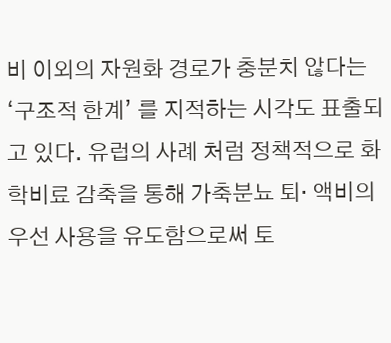비 이외의 자원화 경로가 충분치 않다는 ‘구조적 한계’ 를 지적하는 시각도 표출되고 있다. 유럽의 사례 처럼 정책적으로 화학비료 감축을 통해 가축분뇨 퇴· 액비의 우선 사용을 유도함으로써 토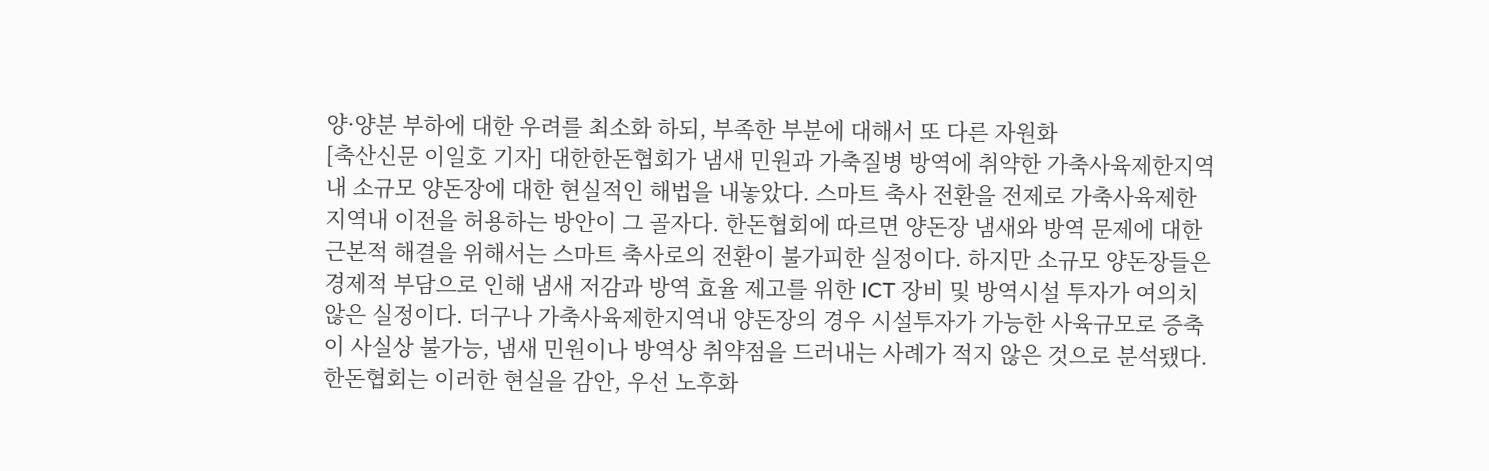양·양분 부하에 대한 우려를 최소화 하되, 부족한 부분에 대해서 또 다른 자원화
[축산신문 이일호 기자] 대한한돈협회가 냄새 민원과 가축질병 방역에 취약한 가축사육제한지역내 소규모 양돈장에 대한 현실적인 해법을 내놓았다. 스마트 축사 전환을 전제로 가축사육제한지역내 이전을 허용하는 방안이 그 골자다. 한돈협회에 따르면 양돈장 냄새와 방역 문제에 대한 근본적 해결을 위해서는 스마트 축사로의 전환이 불가피한 실정이다. 하지만 소규모 양돈장들은 경제적 부담으로 인해 냄새 저감과 방역 효율 제고를 위한 ICT 장비 및 방역시설 투자가 여의치 않은 실정이다. 더구나 가축사육제한지역내 양돈장의 경우 시설투자가 가능한 사육규모로 증축이 사실상 불가능, 냄새 민원이나 방역상 취약점을 드러내는 사례가 적지 않은 것으로 분석됐다. 한돈협회는 이러한 현실을 감안, 우선 노후화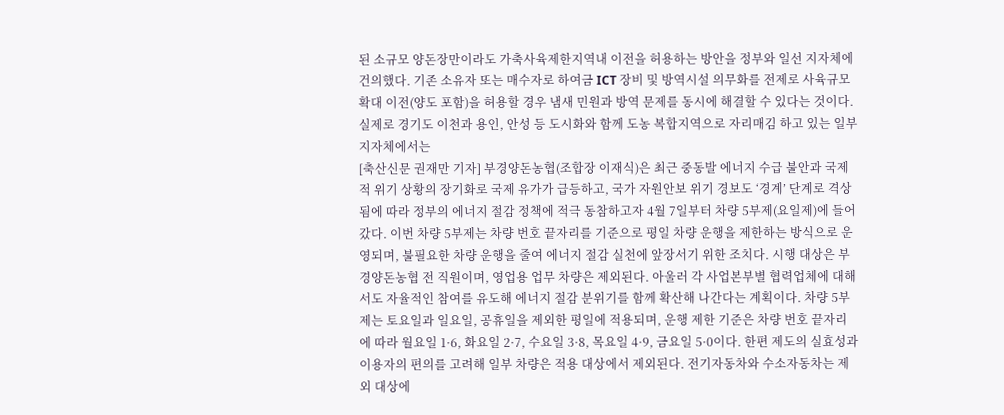된 소규모 양돈장만이라도 가축사육제한지역내 이전을 허용하는 방안을 정부와 일선 지자체에 건의했다. 기존 소유자 또는 매수자로 하여금 ICT 장비 및 방역시설 의무화를 전제로 사육규모 확대 이전(양도 포함)을 허용할 경우 냄새 민원과 방역 문제를 동시에 해결할 수 있다는 것이다. 실제로 경기도 이천과 용인, 안성 등 도시화와 함께 도농 복합지역으로 자리매김 하고 있는 일부 지자체에서는
[축산신문 권재만 기자] 부경양돈농협(조합장 이재식)은 최근 중동발 에너지 수급 불안과 국제적 위기 상황의 장기화로 국제 유가가 급등하고, 국가 자원안보 위기 경보도 ‘경계’ 단계로 격상됨에 따라 정부의 에너지 절감 정책에 적극 동참하고자 4월 7일부터 차량 5부제(요일제)에 들어갔다. 이번 차량 5부제는 차량 번호 끝자리를 기준으로 평일 차량 운행을 제한하는 방식으로 운영되며, 불필요한 차량 운행을 줄여 에너지 절감 실천에 앞장서기 위한 조치다. 시행 대상은 부경양돈농협 전 직원이며, 영업용 업무 차량은 제외된다. 아울러 각 사업본부별 협력업체에 대해서도 자율적인 참여를 유도해 에너지 절감 분위기를 함께 확산해 나간다는 계획이다. 차량 5부제는 토요일과 일요일, 공휴일을 제외한 평일에 적용되며, 운행 제한 기준은 차량 번호 끝자리에 따라 월요일 1·6, 화요일 2·7, 수요일 3·8, 목요일 4·9, 금요일 5·0이다. 한편 제도의 실효성과 이용자의 편의를 고려해 일부 차량은 적용 대상에서 제외된다. 전기자동차와 수소자동차는 제외 대상에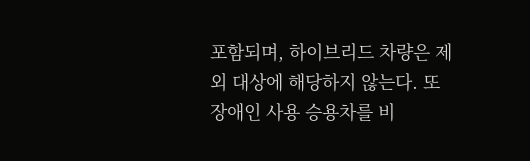포함되며, 하이브리드 차량은 제외 대상에 해당하지 않는다. 또 장애인 사용 승용차를 비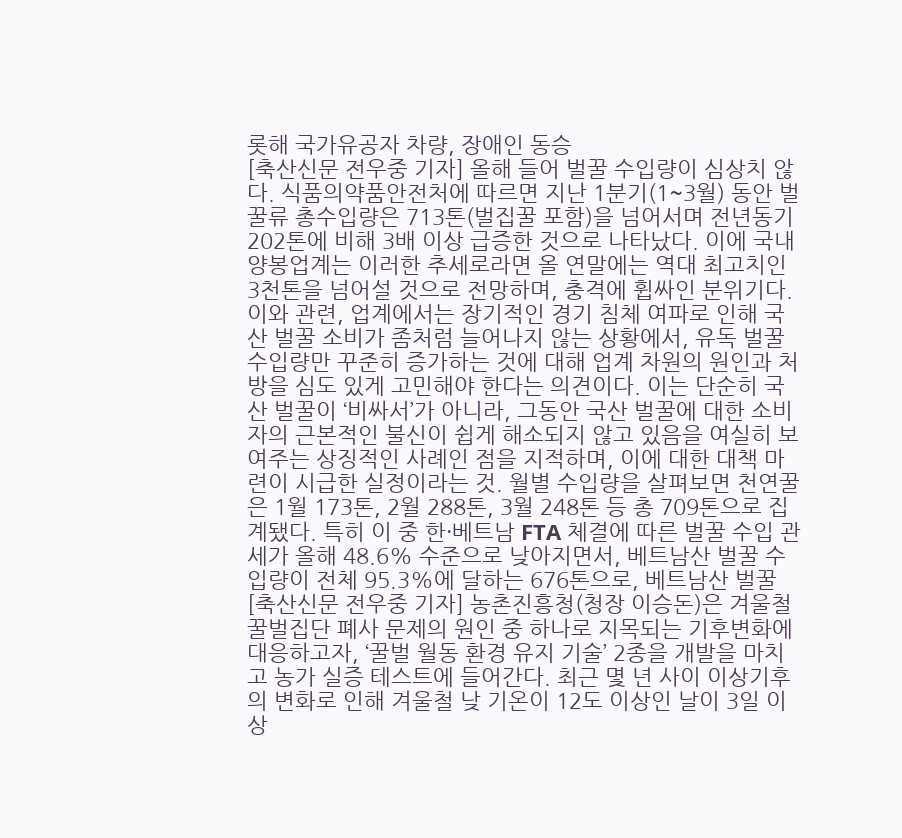롯해 국가유공자 차량, 장애인 동승
[축산신문 전우중 기자] 올해 들어 벌꿀 수입량이 심상치 않다. 식품의약품안전처에 따르면 지난 1분기(1~3월) 동안 벌꿀류 총수입량은 713톤(벌집꿀 포함)을 넘어서며 전년동기 202톤에 비해 3배 이상 급증한 것으로 나타났다. 이에 국내 양봉업계는 이러한 추세로라면 올 연말에는 역대 최고치인 3천톤을 넘어설 것으로 전망하며, 충격에 휩싸인 분위기다. 이와 관련, 업계에서는 장기적인 경기 침체 여파로 인해 국산 벌꿀 소비가 좀처럼 늘어나지 않는 상황에서, 유독 벌꿀 수입량만 꾸준히 증가하는 것에 대해 업계 차원의 원인과 처방을 심도 있게 고민해야 한다는 의견이다. 이는 단순히 국산 벌꿀이 ‘비싸서’가 아니라, 그동안 국산 벌꿀에 대한 소비자의 근본적인 불신이 쉽게 해소되지 않고 있음을 여실히 보여주는 상징적인 사례인 점을 지적하며, 이에 대한 대책 마련이 시급한 실정이라는 것. 월별 수입량을 살펴보면 천연꿀은 1월 173톤, 2월 288톤, 3월 248톤 등 총 709톤으로 집계됐다. 특히 이 중 한·베트남 FTA 체결에 따른 벌꿀 수입 관세가 올해 48.6% 수준으로 낮아지면서, 베트남산 벌꿀 수입량이 전체 95.3%에 달하는 676톤으로, 베트남산 벌꿀
[축산신문 전우중 기자] 농촌진흥청(청장 이승돈)은 겨울철 꿀벌집단 폐사 문제의 원인 중 하나로 지목되는 기후변화에 대응하고자, ‘꿀벌 월동 환경 유지 기술’ 2종을 개발을 마치고 농가 실증 테스트에 들어간다. 최근 몇 년 사이 이상기후의 변화로 인해 겨울철 낮 기온이 12도 이상인 날이 3일 이상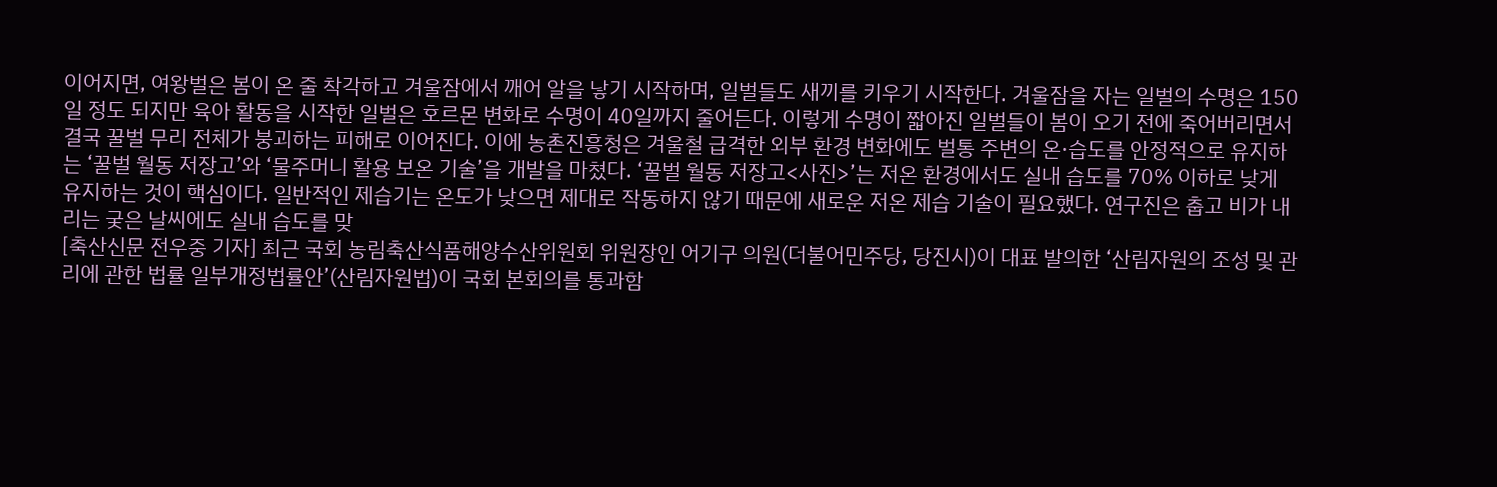이어지면, 여왕벌은 봄이 온 줄 착각하고 겨울잠에서 깨어 알을 낳기 시작하며, 일벌들도 새끼를 키우기 시작한다. 겨울잠을 자는 일벌의 수명은 150일 정도 되지만 육아 활동을 시작한 일벌은 호르몬 변화로 수명이 40일까지 줄어든다. 이렇게 수명이 짧아진 일벌들이 봄이 오기 전에 죽어버리면서 결국 꿀벌 무리 전체가 붕괴하는 피해로 이어진다. 이에 농촌진흥청은 겨울철 급격한 외부 환경 변화에도 벌통 주변의 온·습도를 안정적으로 유지하는 ‘꿀벌 월동 저장고’와 ‘물주머니 활용 보온 기술’을 개발을 마쳤다. ‘꿀벌 월동 저장고<사진>’는 저온 환경에서도 실내 습도를 70% 이하로 낮게 유지하는 것이 핵심이다. 일반적인 제습기는 온도가 낮으면 제대로 작동하지 않기 때문에 새로운 저온 제습 기술이 필요했다. 연구진은 춥고 비가 내리는 궂은 날씨에도 실내 습도를 맞
[축산신문 전우중 기자] 최근 국회 농림축산식품해양수산위원회 위원장인 어기구 의원(더불어민주당, 당진시)이 대표 발의한 ‘산림자원의 조성 및 관리에 관한 법률 일부개정법률안’(산림자원법)이 국회 본회의를 통과함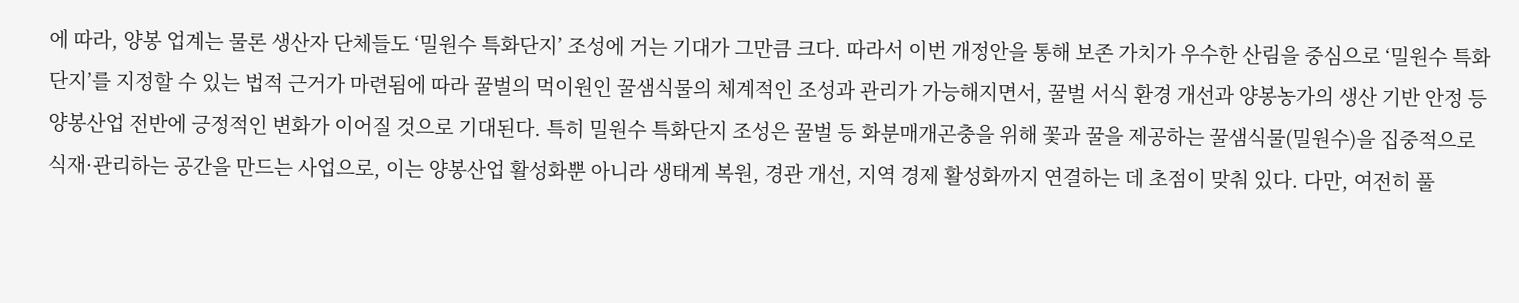에 따라, 양봉 업계는 물론 생산자 단체들도 ‘밀원수 특화단지’ 조성에 거는 기대가 그만큼 크다. 따라서 이번 개정안을 통해 보존 가치가 우수한 산림을 중심으로 ‘밀원수 특화단지’를 지정할 수 있는 법적 근거가 마련됨에 따라 꿀벌의 먹이원인 꿀샘식물의 체계적인 조성과 관리가 가능해지면서, 꿀벌 서식 환경 개선과 양봉농가의 생산 기반 안정 등 양봉산업 전반에 긍정적인 변화가 이어질 것으로 기대된다. 특히 밀원수 특화단지 조성은 꿀벌 등 화분매개곤충을 위해 꽃과 꿀을 제공하는 꿀샘식물(밀원수)을 집중적으로 식재·관리하는 공간을 만드는 사업으로, 이는 양봉산업 활성화뿐 아니라 생태계 복원, 경관 개선, 지역 경제 활성화까지 연결하는 데 초점이 맞춰 있다. 다만, 여전히 풀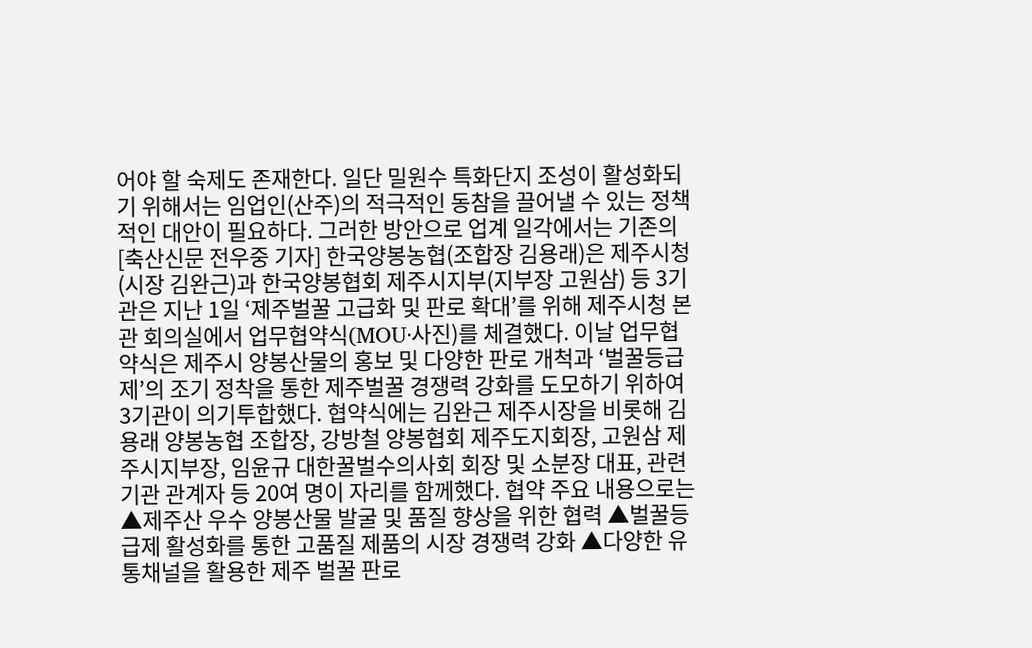어야 할 숙제도 존재한다. 일단 밀원수 특화단지 조성이 활성화되기 위해서는 임업인(산주)의 적극적인 동참을 끌어낼 수 있는 정책적인 대안이 필요하다. 그러한 방안으로 업계 일각에서는 기존의
[축산신문 전우중 기자] 한국양봉농협(조합장 김용래)은 제주시청(시장 김완근)과 한국양봉협회 제주시지부(지부장 고원삼) 등 3기관은 지난 1일 ‘제주벌꿀 고급화 및 판로 확대’를 위해 제주시청 본관 회의실에서 업무협약식(MOU·사진)를 체결했다. 이날 업무협약식은 제주시 양봉산물의 홍보 및 다양한 판로 개척과 ‘벌꿀등급제’의 조기 정착을 통한 제주벌꿀 경쟁력 강화를 도모하기 위하여 3기관이 의기투합했다. 협약식에는 김완근 제주시장을 비롯해 김용래 양봉농협 조합장, 강방철 양봉협회 제주도지회장, 고원삼 제주시지부장, 임윤규 대한꿀벌수의사회 회장 및 소분장 대표, 관련기관 관계자 등 20여 명이 자리를 함께했다. 협약 주요 내용으로는 ▲제주산 우수 양봉산물 발굴 및 품질 향상을 위한 협력 ▲벌꿀등급제 활성화를 통한 고품질 제품의 시장 경쟁력 강화 ▲다양한 유통채널을 활용한 제주 벌꿀 판로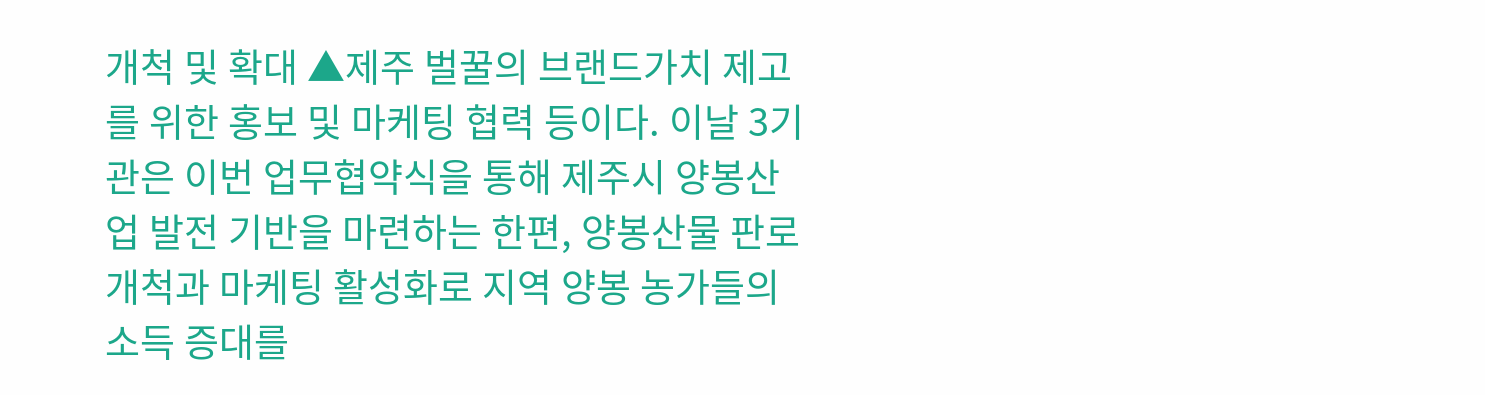개척 및 확대 ▲제주 벌꿀의 브랜드가치 제고를 위한 홍보 및 마케팅 협력 등이다. 이날 3기관은 이번 업무협약식을 통해 제주시 양봉산업 발전 기반을 마련하는 한편, 양봉산물 판로 개척과 마케팅 활성화로 지역 양봉 농가들의 소득 증대를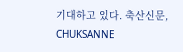기대하고 있다. 축산신문, CHUKSANNE